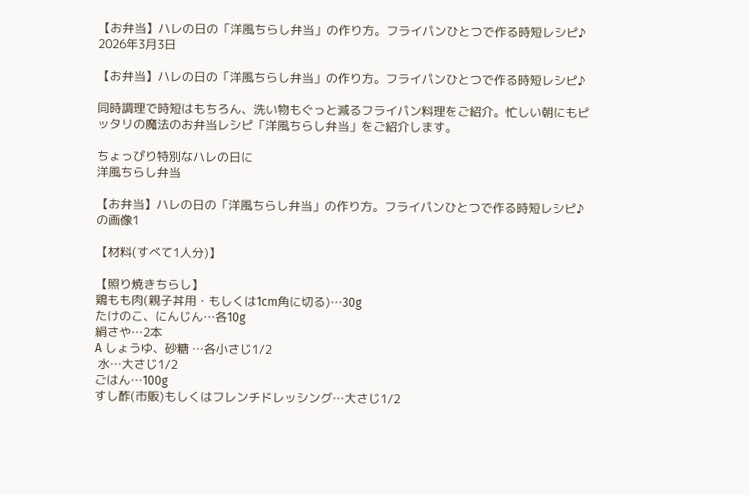【お弁当】ハレの日の「洋風ちらし弁当」の作り方。フライパンひとつで作る時短レシピ♪
2026年3月3日

【お弁当】ハレの日の「洋風ちらし弁当」の作り方。フライパンひとつで作る時短レシピ♪

同時調理で時短はもちろん、洗い物もぐっと減るフライパン料理をご紹介。忙しい朝にもピッタリの魔法のお弁当レシピ「洋風ちらし弁当」をご紹介します。

ちょっぴり特別なハレの日に
洋風ちらし弁当

【お弁当】ハレの日の「洋風ちらし弁当」の作り方。フライパンひとつで作る時短レシピ♪の画像1

【材料(すべて1人分)】

【照り焼きちらし】
鶏もも肉(親子丼用・もしくは1cm角に切る)…30g
たけのこ、にんじん…各10g
絹さや…2本
A しょうゆ、砂糖 …各小さじ1/2
 水…大さじ1/2
ごはん…100g
すし酢(市販)もしくはフレンチドレッシング…大さじ1/2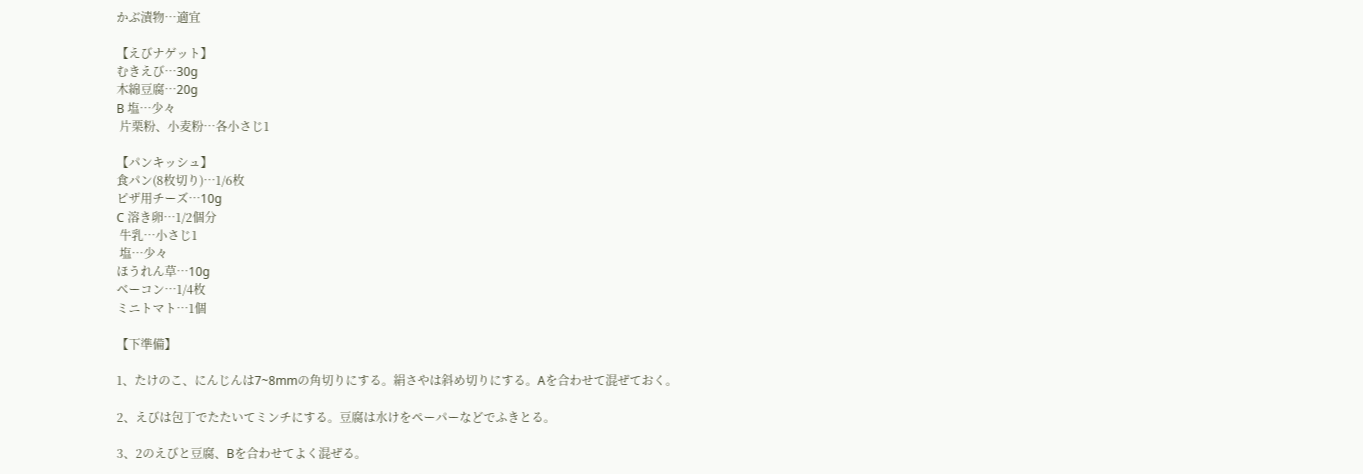かぶ漬物…適宜

【えびナゲット】
むきえび…30g
木綿豆腐…20g
B 塩…少々
 片栗粉、小麦粉…各小さじ1

【パンキッシュ】
食パン(8枚切り)…1/6枚
ピザ用チーズ…10g
C 溶き卵…1/2個分
 牛乳…小さじ1
 塩…少々
ほうれん草…10g
ベーコン…1/4枚
ミニトマト…1個

【下準備】

1、たけのこ、にんじんは7~8mmの角切りにする。絹さやは斜め切りにする。Aを合わせて混ぜておく。

2、えびは包丁でたたいてミンチにする。豆腐は水けをペーパーなどでふきとる。

3、2のえびと豆腐、Bを合わせてよく混ぜる。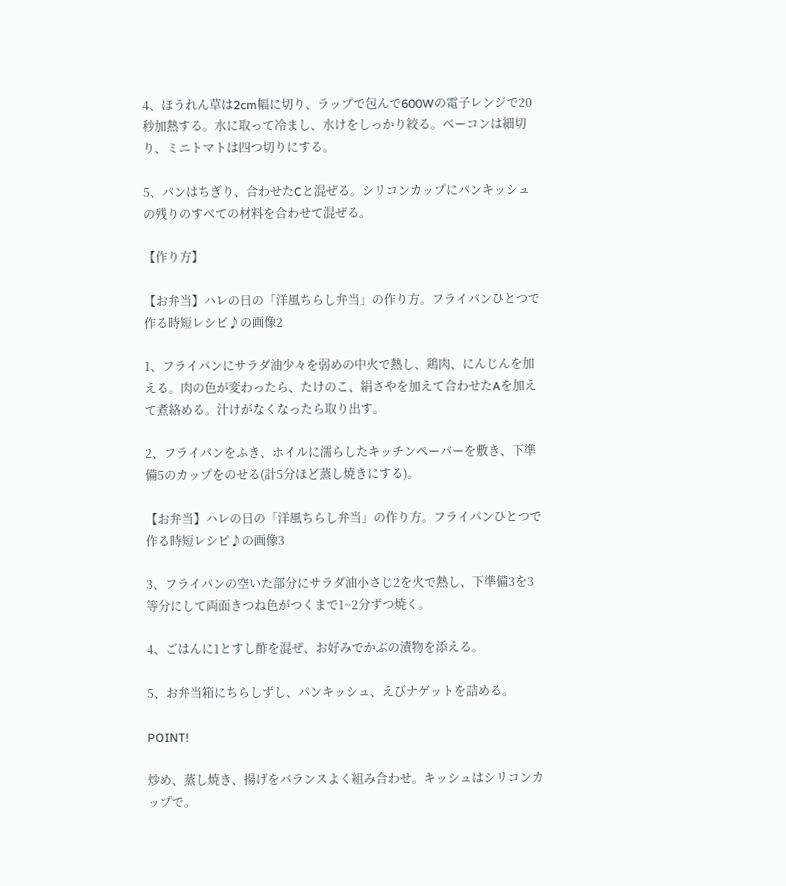4、ほうれん草は2cm幅に切り、ラップで包んで600Wの電子レンジで20秒加熱する。水に取って冷まし、水けをしっかり絞る。ベーコンは細切り、ミニトマトは四つ切りにする。

5、パンはちぎり、合わせたCと混ぜる。シリコンカップにパンキッシュの残りのすべての材料を合わせて混ぜる。

【作り方】

【お弁当】ハレの日の「洋風ちらし弁当」の作り方。フライパンひとつで作る時短レシピ♪の画像2

1、フライパンにサラダ油少々を弱めの中火で熱し、鶏肉、にんじんを加える。肉の色が変わったら、たけのこ、絹さやを加えて合わせたAを加えて煮絡める。汁けがなくなったら取り出す。

2、フライパンをふき、ホイルに濡らしたキッチンペーパーを敷き、下準備5のカップをのせる(計5分ほど蒸し焼きにする)。

【お弁当】ハレの日の「洋風ちらし弁当」の作り方。フライパンひとつで作る時短レシピ♪の画像3

3、フライパンの空いた部分にサラダ油小さじ2を火で熱し、下準備3を3等分にして両面きつね色がつくまで1~2分ずつ焼く。

4、ごはんに1とすし酢を混ぜ、お好みでかぶの漬物を添える。

5、お弁当箱にちらしずし、パンキッシュ、えびナゲットを詰める。

POINT!

炒め、蒸し焼き、揚げをバランスよく組み合わせ。キッシュはシリコンカップで。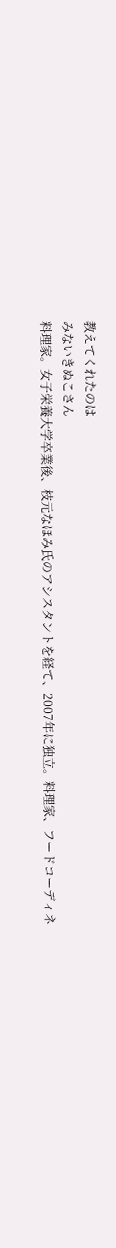教えてくれたのは
みないきぬこさん
料理家。女子栄養大学卒業後、枝元なほみ氏のアシスタントを経て、2007年に独立。料理家、フードコーディネ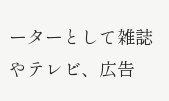ーターとして雑誌やテレビ、広告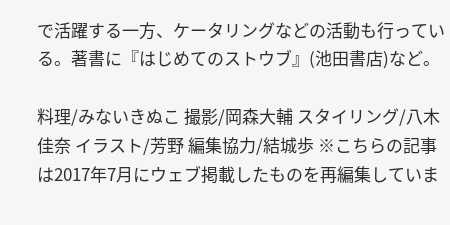で活躍する一方、ケータリングなどの活動も行っている。著書に『はじめてのストウブ』(池田書店)など。

料理/みないきぬこ 撮影/岡森大輔 スタイリング/八木佳奈 イラスト/芳野 編集協力/結城歩 ※こちらの記事は2017年7月にウェブ掲載したものを再編集していま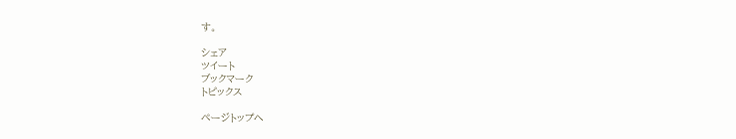す。

シェア
ツイート
ブックマーク
トピックス

ページトップへ